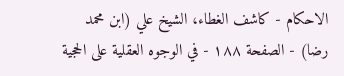الاحكام - كاشف الغطاء، الشيخ علي (ابن محمد رضا) - الصفحة ١٨٨ - في الوجوه العقلية على الحجية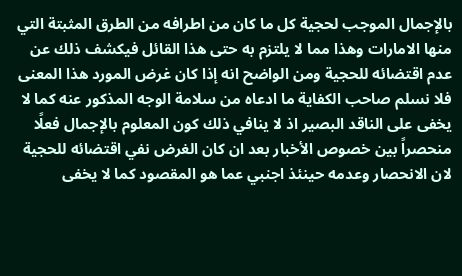بالإجمال الموجب لحجية كل ما كان من اطرافه من الطرق المثبتة التي منها الامارات وهذا مما لا يلتزم به حتى هذا القائل فيكشف ذلك عن عدم اقتضائه للحجية ومن الواضح انه إذا كان غرض المورد هذا المعنى فلا نسلم صاحب الكفاية ما ادعاه من سلامة الوجه المذكور عنه كما لا يخفى على الناقد البصير اذ لا ينافي ذلك كون المعلوم بالإجمال فعلًا منحصراً بين خصوص الأخبار بعد ان كان الغرض نفي اقتضائه للحجية لان الانحصار وعدمه حينئذ اجنبي عما هو المقصود كما لا يخفى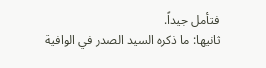فتأمل جيداً.
ثانيها: ما ذكره السيد الصدر في الوافية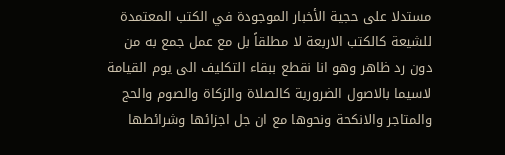مستدلا على حجية الأخبار الموجودة في الكتب المعتمدة للشيعة كالكتب الاربعة لا مطلقاً بل مع عمل جمع به من دون رد ظاهر وهو انا نقطع ببقاء التكليف الى يوم القيامة لاسيما بالاصول الضرورية كالصلاة والزكاة والصوم والحج والمتاجر والانكحة ونحوها مع ان جل اجزائها وشرائطها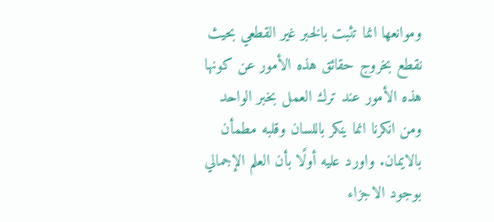وموانعها انما تثبت بالخبر غير القطعي بحيث نقطع بخروج حقائق هذه الأمور عن كونها هذه الأمور عند ترك العمل بخبر الواحد ومن انكرنا انما ينكر باللسان وقلبه مطمأن بالايمان. واورد عليه أولًا بأن العلم الإجمالي بوجود الاجزاء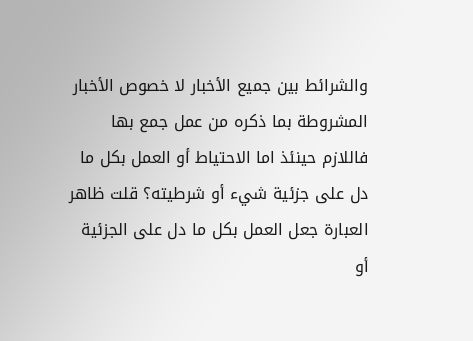والشرائط بين جميع الأخبار لا خصوص الأخبار المشروطة بما ذكره من عمل جمع بها فاللازم حينئذ اما الاحتياط أو العمل بكل ما دل على جزئية شيء أو شرطيته؟ قلت ظاهر العبارة جعل العمل بكل ما دل على الجزئية أو